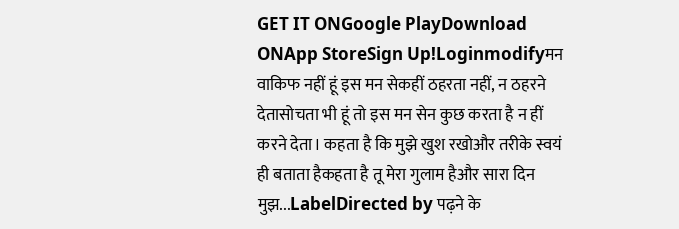GET IT ONGoogle PlayDownload ONApp StoreSign Up!Loginmodifyमन वाकिफ नहीं हूं इस मन सेकहीं ठहरता नहीं, न ठहरने देतासोचता भी हूं तो इस मन सेन कुछ करता है न हीं करने देता। कहता है कि मुझे खुश रखोऔर तरीके स्वयं ही बताता हैकहता है तू मेरा गुलाम हैऔर सारा दिन मुझ...LabelDirected by पढ़ने के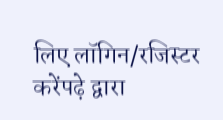लिए लॉगिन/रजिस्टर करेंपढ़े द्वारा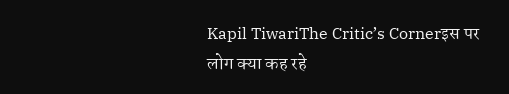Kapil TiwariThe Critic’s Cornerइस पर लोग क्या कह रहे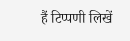हैं टिप्पणी लिखें